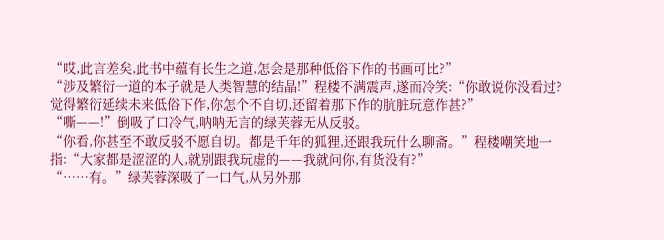“哎,此言差矣,此书中蕴有长生之道,怎会是那种低俗下作的书画可比?”
“涉及繁衍一道的本子就是人类智慧的结晶!”程楼不满震声,遂而冷笑:“你敢说你没看过?觉得繁衍延续未来低俗下作,你怎个不自切,还留着那下作的肮脏玩意作甚?”
“嘶——!”倒吸了口冷气,呐呐无言的绿芙蓉无从反驳。
“你看,你甚至不敢反驳不愿自切。都是千年的狐狸,还跟我玩什么聊斋。”程楼嘲笑地一指:“大家都是涩涩的人,就别跟我玩虚的——我就问你,有货没有?”
“……有。”绿芙蓉深吸了一口气,从另外那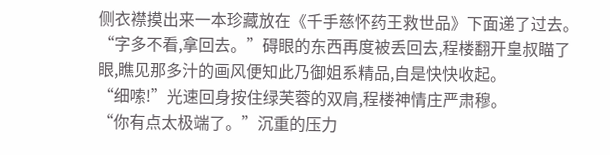侧衣襟摸出来一本珍藏放在《千手慈怀药王救世品》下面递了过去。
“字多不看,拿回去。”碍眼的东西再度被丢回去,程楼翻开皇叔瞄了眼,瞧见那多汁的画风便知此乃御姐系精品,自是快快收起。
“细嗦!”光速回身按住绿芙蓉的双肩,程楼神情庄严肃穆。
“你有点太极端了。”沉重的压力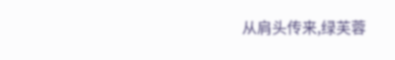从肩头传来,绿芙蓉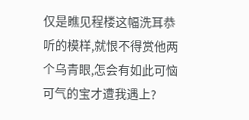仅是瞧见程楼这幅洗耳恭听的模样,就恨不得赏他两个乌青眼,怎会有如此可恼可气的宝才遭我遇上?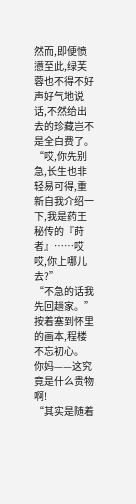然而,即便愤懑至此,绿芙蓉也不得不好声好气地说话,不然给出去的珍藏岂不是全白费了。
“哎,你先别急,长生也非轻易可得,重新自我介绍一下,我是药王秘传的『莳者』……哎哎,你上哪儿去?”
“不急的话我先回趟家。”按着塞到怀里的画本,程楼不忘初心。
你妈——这究竟是什么贵物啊!
“其实是随着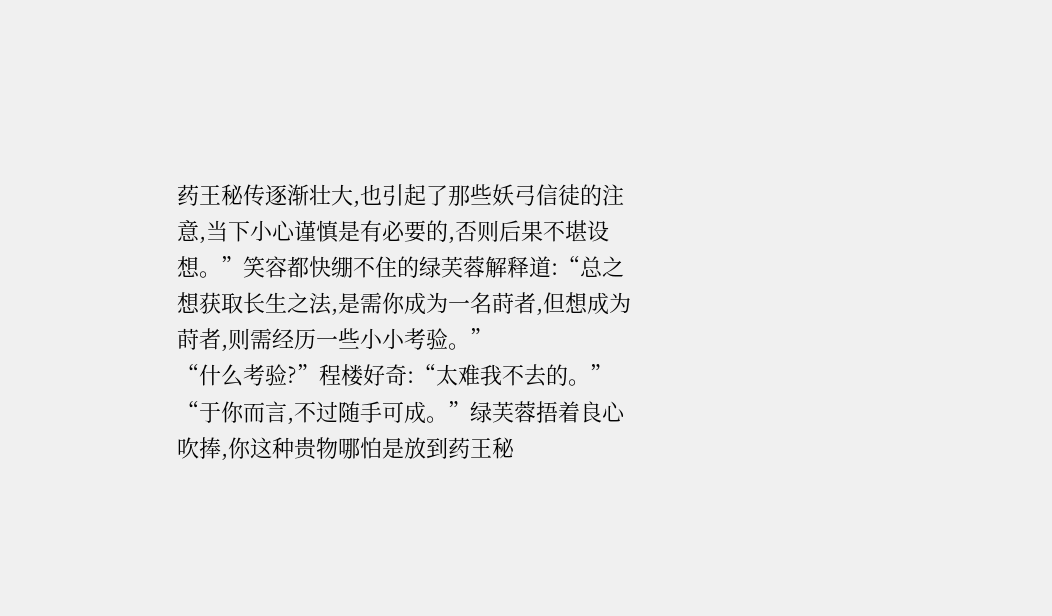药王秘传逐渐壮大,也引起了那些妖弓信徒的注意,当下小心谨慎是有必要的,否则后果不堪设想。”笑容都快绷不住的绿芙蓉解释道:“总之想获取长生之法,是需你成为一名莳者,但想成为莳者,则需经历一些小小考验。”
“什么考验?”程楼好奇:“太难我不去的。”
“于你而言,不过随手可成。”绿芙蓉捂着良心吹捧,你这种贵物哪怕是放到药王秘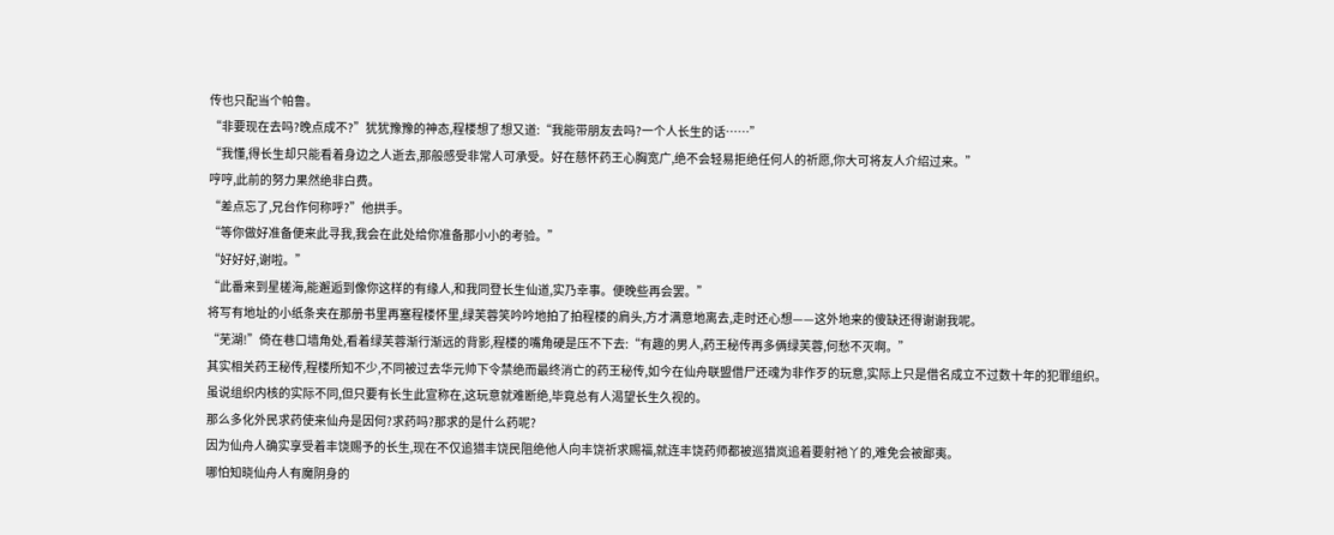传也只配当个帕鲁。
“非要现在去吗?晚点成不?”犹犹豫豫的神态,程楼想了想又道:“我能带朋友去吗?一个人长生的话……”
“我懂,得长生却只能看着身边之人逝去,那般感受非常人可承受。好在慈怀药王心胸宽广,绝不会轻易拒绝任何人的祈愿,你大可将友人介绍过来。”
哼哼,此前的努力果然绝非白费。
“差点忘了,兄台作何称呼?”他拱手。
“等你做好准备便来此寻我,我会在此处给你准备那小小的考验。”
“好好好,谢啦。”
“此番来到星槎海,能邂逅到像你这样的有缘人,和我同登长生仙道,实乃幸事。便晚些再会罢。”
将写有地址的小纸条夹在那册书里再塞程楼怀里,绿芙蓉笑吟吟地拍了拍程楼的肩头,方才满意地离去,走时还心想——这外地来的傻缺还得谢谢我呢。
“芜湖!”倚在巷口墙角处,看着绿芙蓉渐行渐远的背影,程楼的嘴角硬是压不下去:“有趣的男人,药王秘传再多俩绿芙蓉,何愁不灭啊。”
其实相关药王秘传,程楼所知不少,不同被过去华元帅下令禁绝而最终消亡的药王秘传,如今在仙舟联盟借尸还魂为非作歹的玩意,实际上只是借名成立不过数十年的犯罪组织。
虽说组织内核的实际不同,但只要有长生此宣称在,这玩意就难断绝,毕竟总有人渴望长生久视的。
那么多化外民求药使来仙舟是因何?求药吗?那求的是什么药呢?
因为仙舟人确实享受着丰饶赐予的长生,现在不仅追猎丰饶民阻绝他人向丰饶祈求赐福,就连丰饶药师都被巡猎岚追着要射祂丫的,难免会被鄙夷。
哪怕知晓仙舟人有魔阴身的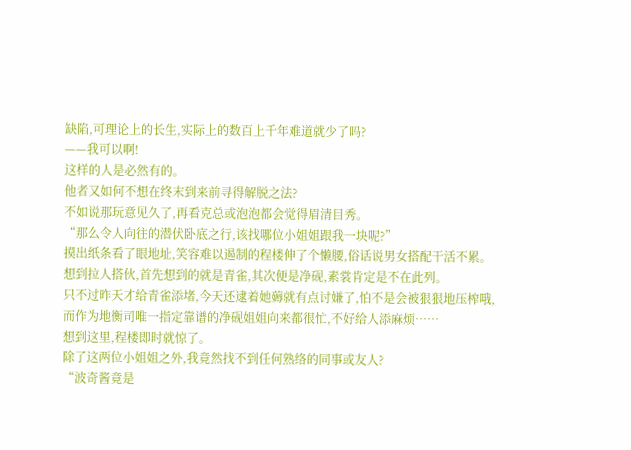缺陷,可理论上的长生,实际上的数百上千年难道就少了吗?
——我可以啊!
这样的人是必然有的。
他者又如何不想在终末到来前寻得解脱之法?
不如说那玩意见久了,再看克总或泡泡都会觉得眉清目秀。
“那么令人向往的潜伏卧底之行,该找哪位小姐姐跟我一块呢?”
摸出纸条看了眼地址,笑容难以遏制的程楼伸了个懒腰,俗话说男女搭配干活不累。
想到拉人搭伙,首先想到的就是青雀,其次便是净砚,素裳肯定是不在此列。
只不过昨天才给青雀添堵,今天还逮着她薅就有点讨嫌了,怕不是会被狠狠地压榨哦,而作为地衡司唯一指定靠谱的净砚姐姐向来都很忙,不好给人添麻烦……
想到这里,程楼即时就惊了。
除了这两位小姐姐之外,我竟然找不到任何熟络的同事或友人?
“波奇酱竟是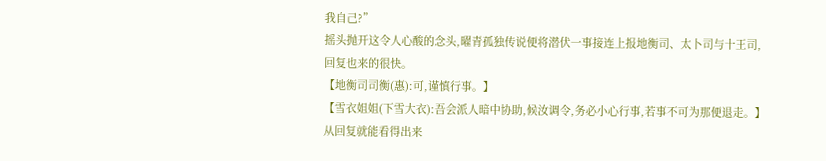我自己?”
摇头抛开这令人心酸的念头,曜青孤独传说便将潜伏一事接连上报地衡司、太卜司与十王司,回复也来的很快。
【地衡司司衡(惠):可,谨慎行事。】
【雪衣姐姐(下雪大衣):吾会派人暗中协助,候汝调令,务必小心行事,若事不可为那便退走。】
从回复就能看得出来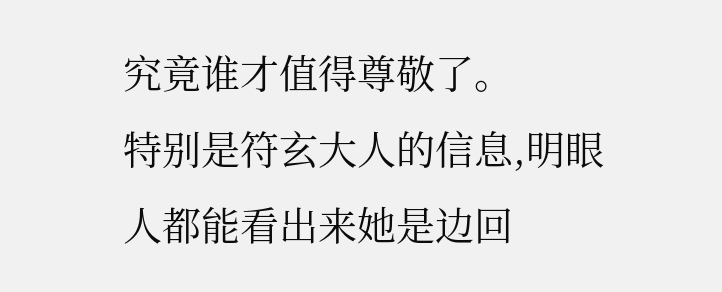究竟谁才值得尊敬了。
特别是符玄大人的信息,明眼人都能看出来她是边回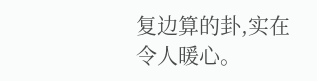复边算的卦,实在令人暖心。